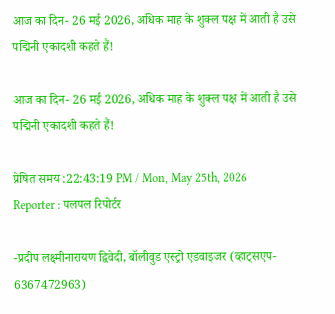आज का दिन- 26 मई 2026, अधिक माह के शुक्ल पक्ष में आती है उसे पद्मिनी एकादशी कहते हैं!

आज का दिन- 26 मई 2026, अधिक माह के शुक्ल पक्ष में आती है उसे पद्मिनी एकादशी कहते हैं!

प्रेषित समय :22:43:19 PM / Mon, May 25th, 2026
Reporter : पलपल रिपोर्टर

-प्रदीप लक्ष्मीनारायण द्विवेदी, बॉलीवुड एस्ट्रो एडवाइजर (व्हाट्सएप- 6367472963)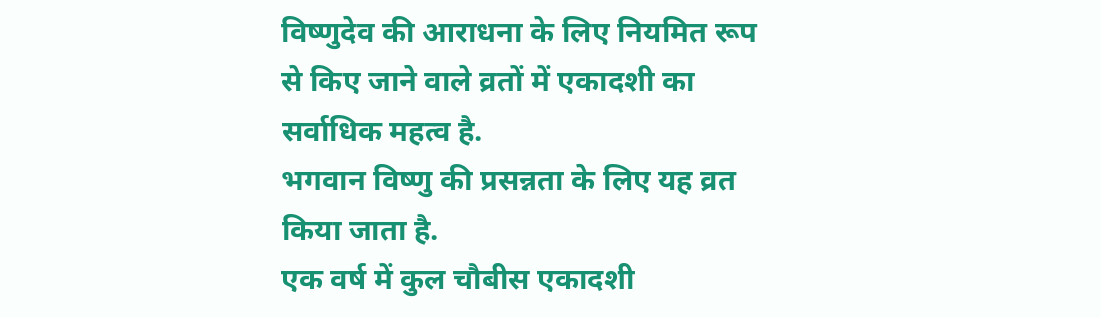विष्णुदेव की आराधना के लिए नियमित रूप से किए जाने वाले व्रतों में एकादशी का सर्वाधिक महत्व है.
भगवान विष्णु की प्रसन्नता के लिए यह व्रत किया जाता है.
एक वर्ष में कुल चौबीस एकादशी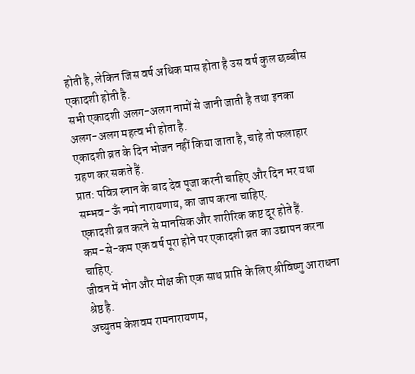होती है, लेकिन जिस वर्ष अधिक मास होता है उस वर्ष कुल छब्बीस एकादशी होती है.
सभी एकादशी अलग-अलग नामों से जानी जाती है तथा इनका अलग-अलग महत्व भी होता है.
एकादशी व्रत के दिन भोजन नहीं किया जाता है, चाहे तो फलाहार ग्रहण कर सकते हैं.
प्रात: पवित्र स्नान के बाद देव पूजा करनी चाहिए और दिन भर यथा सम्भव- ऊँ नमो नारायणाय, का जाप करना चाहिए.
एकादशी व्रत करने से मानसिक और शारीरिक कष्ट दूर होते हैं.
कम-से-कम एक वर्ष पूरा होने पर एकादशी व्रत का उद्यापन करना चाहिए.
जीवन में भोग और मोक्ष की एक साथ प्राप्ति के लिए श्रीविष्णु आराधना श्रेष्ठ है.
अच्युतम केशवम रामनारायणम,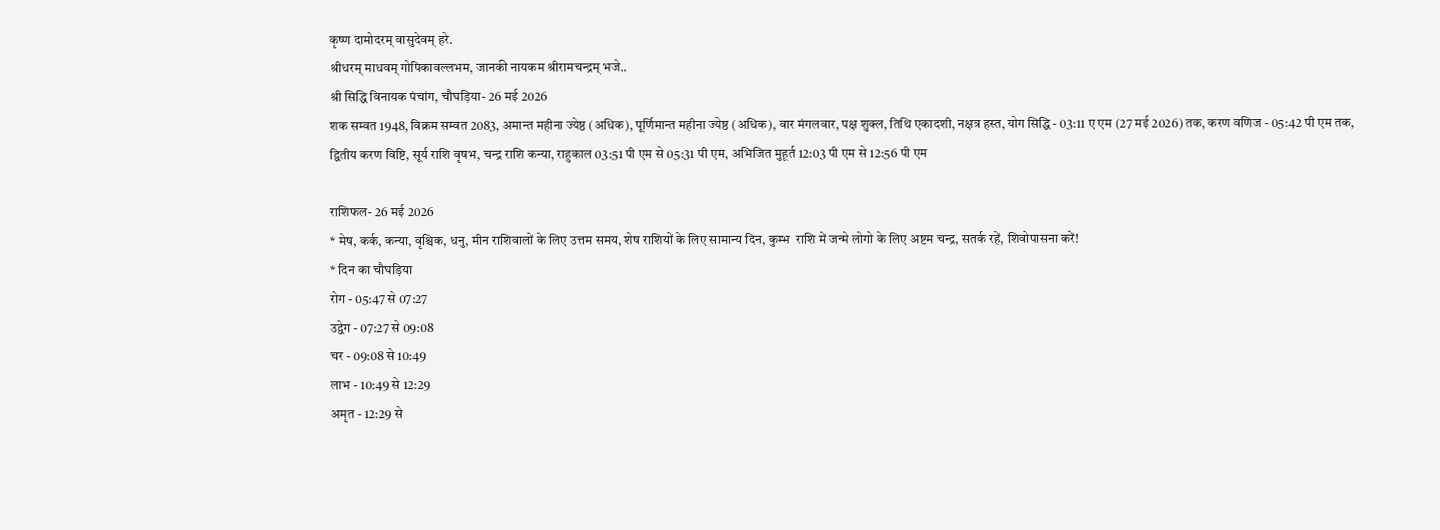कृष्ण दामोदरम् वासुदेवम् हरे.
श्रीधरम् माधवम् गोपिकावल्लभम, जानकी नायकम श्रीरामचन्द्रम् भजे..
श्री सिद्धि विनायक पंचांग, चौघड़िया- 26 मई 2026
शक सम्वत 1948, विक्रम सम्वत 2083, अमान्त महीना ज्येष्ठ (अधिक), पूर्णिमान्त महीना ज्येष्ठ (अधिक), वार मंगलवार, पक्ष शुक्ल, तिथि एकादशी, नक्षत्र हस्त, योग सिद्धि - 03:11 ए एम (27 मई 2026) तक, करण वणिज - 05:42 पी एम तक, द्वितीय करण विष्टि, सूर्य राशि वृषभ, चन्द्र राशि कन्या, राहुकाल 03:51 पी एम से 05:31 पी एम, अभिजित मुहूर्त 12:03 पी एम से 12:56 पी एम

राशिफल- 26 मई 2026
* मेष, कर्क, कन्या, वृश्चिक, धनु, मीन राशिवालों के लिए उत्तम समय, शेष राशियों के लिए सामान्य दिन, कुम्भ  राशि में जन्मे लोगो के लिए अष्टम चन्द्र, सतर्क रहें, शिवोपासना करें!
* दिन का चौघड़िया
रोग - 05:47 से 07:27
उद्वेग - 07:27 से 09:08
चर - 09:08 से 10:49
लाभ - 10:49 से 12:29
अमृत - 12:29 से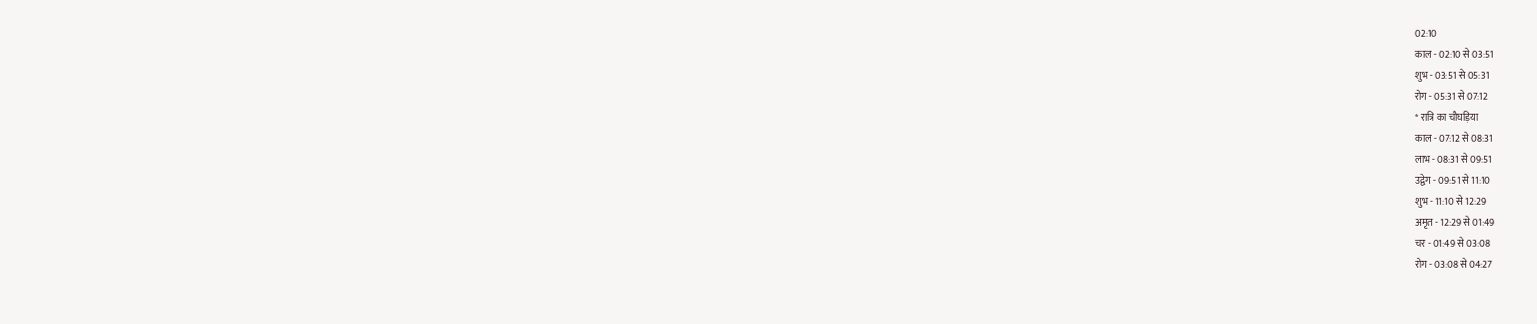02:10
काल - 02:10 से 03:51
शुभ - 03:51 से 05:31
रोग - 05:31 से 07:12
* रात्रि का चौघड़िया
काल - 07:12 से 08:31
लाभ - 08:31 से 09:51
उद्वेग - 09:51 से 11:10
शुभ - 11:10 से 12:29
अमृत - 12:29 से 01:49
चर - 01:49 से 03:08
रोग - 03:08 से 04:27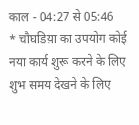काल - 04:27 से 05:46
* चौघडिय़ा का उपयोग कोई नया कार्य शुरू करने के लिए शुभ समय देखने के लिए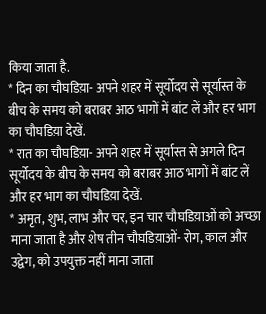किया जाता है.
* दिन का चौघडिय़ा- अपने शहर में सूर्योदय से सूर्यास्त के बीच के समय को बराबर आठ भागों में बांट लें और हर भाग का चौघडिय़ा देखें.
* रात का चौघडिय़ा- अपने शहर में सूर्यास्त से अगले दिन सूर्योदय के बीच के समय को बराबर आठ भागों में बांट लें और हर भाग का चौघडिय़ा देखें.
* अमृत, शुभ, लाभ और चर, इन चार चौघडिय़ाओं को अच्छा माना जाता है और शेष तीन चौघडिय़ाओं- रोग, काल और उद्वेग, को उपयुक्त नहीं माना जाता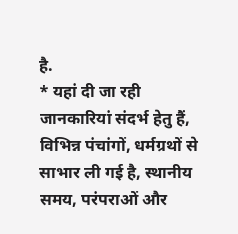है.
* यहां दी जा रही जानकारियां संदर्भ हेतु हैं, विभिन्न पंचांगों, धर्मग्रथों से साभार ली गई है, स्थानीय समय, परंपराओं और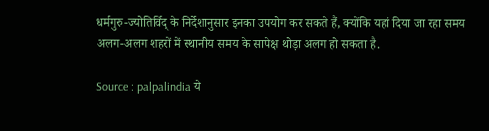धर्मगुरु-ज्योतिर्विद् के निर्देशानुसार इनका उपयोग कर सकते हैं, क्योंकि यहां दिया जा रहा समय अलग-अलग शहरों में स्थानीय समय के सापेक्ष थोड़ा अलग हो सकता है.

Source : palpalindia ये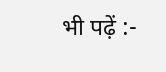भी पढ़ें :-